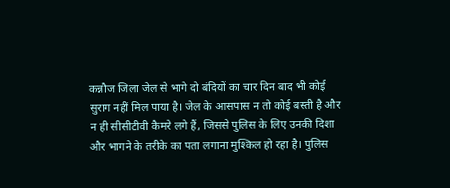कन्नौज जिला जेल से भागे दो बंदियों का चार दिन बाद भी कोई सुराग नहीं मिल पाया है। जेल के आसपास न तो कोई बस्ती है और न ही सीसीटीवी कैमरे लगे हैं, जिससे पुलिस के लिए उनकी दिशा और भागने के तरीके का पता लगाना मुश्किल हो रहा है। पुलिस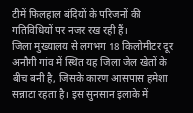टीमें फिलहाल बंदियों के परिजनों की गतिविधियों पर नजर रख रही हैं।
जिला मुख्यालय से लगभग 18 किलोमीटर दूर अनौगी गांव में स्थित यह जिला जेल खेतों के बीच बनी है, जिसके कारण आसपास हमेशा सन्नाटा रहता है। इस सुनसान इलाके में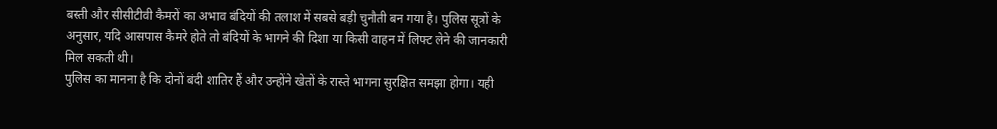बस्ती और सीसीटीवी कैमरों का अभाव बंदियों की तलाश में सबसे बड़ी चुनौती बन गया है। पुलिस सूत्रों के अनुसार, यदि आसपास कैमरे होते तो बंदियों के भागने की दिशा या किसी वाहन में लिफ्ट लेने की जानकारी मिल सकती थी।
पुलिस का मानना है कि दोनों बंदी शातिर हैं और उन्होंने खेतों के रास्ते भागना सुरक्षित समझा होगा। यही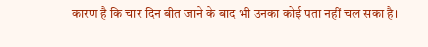कारण है कि चार दिन बीत जाने के बाद भी उनका कोई पता नहीं चल सका है।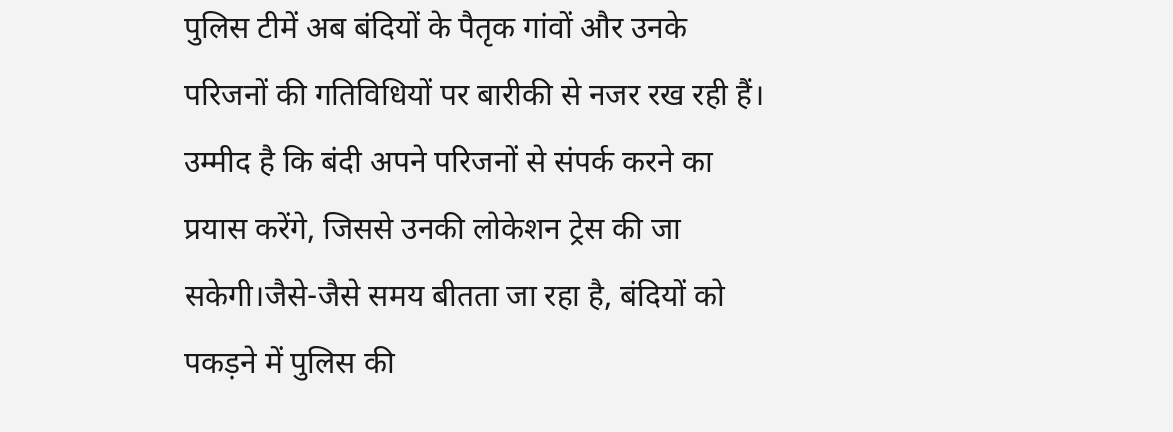पुलिस टीमें अब बंदियों के पैतृक गांवों और उनके परिजनों की गतिविधियों पर बारीकी से नजर रख रही हैं।
उम्मीद है कि बंदी अपने परिजनों से संपर्क करने का प्रयास करेंगे, जिससे उनकी लोकेशन ट्रेस की जा सकेगी।जैसे-जैसे समय बीतता जा रहा है, बंदियों को पकड़ने में पुलिस की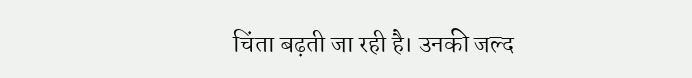चिंता बढ़ती जा रही है। उनकी जल्द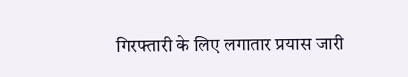गिरफ्तारी के लिए लगातार प्रयास जारी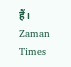हैं।
Zaman Times